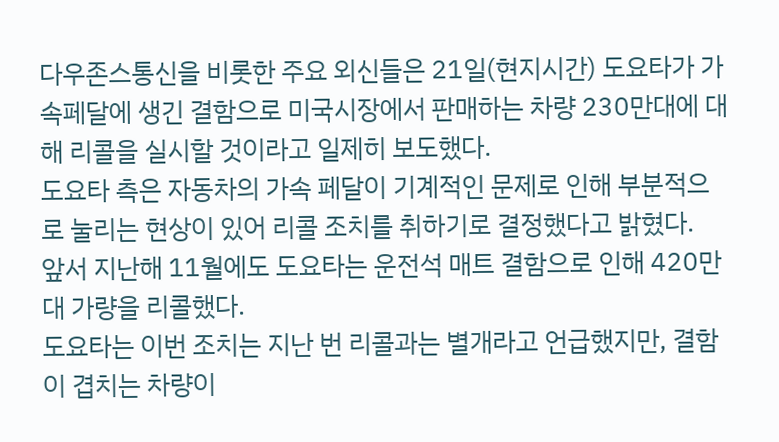다우존스통신을 비롯한 주요 외신들은 21일(현지시간) 도요타가 가속페달에 생긴 결함으로 미국시장에서 판매하는 차량 230만대에 대해 리콜을 실시할 것이라고 일제히 보도했다.
도요타 측은 자동차의 가속 페달이 기계적인 문제로 인해 부분적으로 눌리는 현상이 있어 리콜 조치를 취하기로 결정했다고 밝혔다.
앞서 지난해 11월에도 도요타는 운전석 매트 결함으로 인해 420만대 가량을 리콜했다.
도요타는 이번 조치는 지난 번 리콜과는 별개라고 언급했지만, 결함이 겹치는 차량이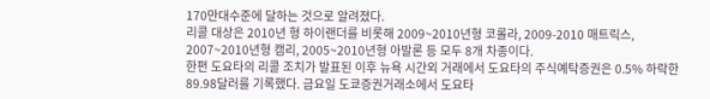170만대수준에 달하는 것으로 알려졌다.
리콜 대상은 2010년 형 하이랜더를 비롯해 2009~2010년형 코롤라, 2009-2010 매트릭스, 2007~2010년형 캠리, 2005~2010년형 아발론 등 모두 8개 차종이다.
한편 도요타의 리콜 조치가 발표된 이후 뉴욕 시간외 거래에서 도요타의 주식예탁증권은 0.5% 하락한 89.98달러를 기록했다. 금요일 도쿄증권거래소에서 도요타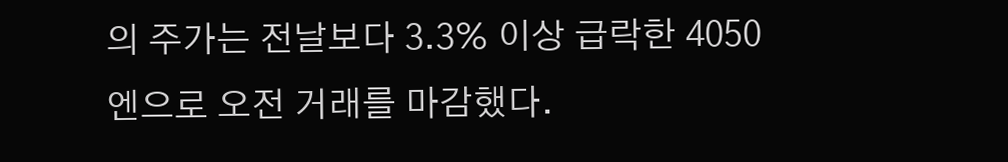의 주가는 전날보다 3.3% 이상 급락한 4050엔으로 오전 거래를 마감했다.